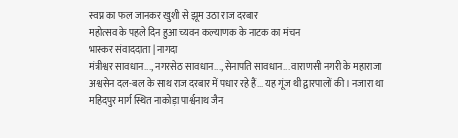स्वप्न का फल जानकर खुशी से झूम उठा राज दरबार
महोत्सव के पहले दिन हुआ च्यवन कल्याणक के नाटक का मंचन
भास्कर संवाददाता | नागदा
मंत्रीश्वर सावधान..., नगरसेठ सावधान..., सेनापति सावधान... वाराणसी नगरी के महाराजा अश्वसेन दल-बल के साथ राज दरबार में पधार रहे हैं... यह गूंज थी द्वारपालों की। नजारा था महिदपुर मार्ग स्थित नाकोड़ा पार्श्वनाथ जैन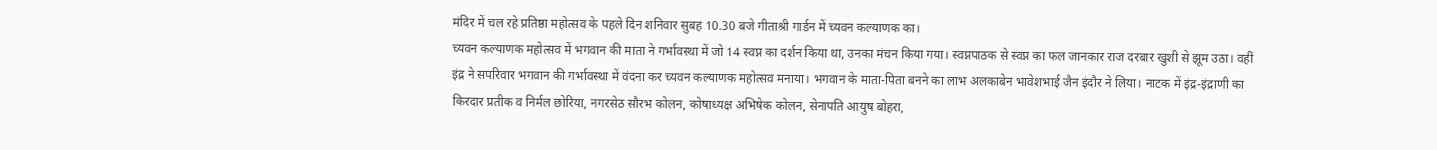मंदिर में चल रहे प्रतिष्ठा महोत्सव के पहले दिन शनिवार सुबह 10.30 बजे गीताश्री गार्डन में च्यवन कल्याणक का।
च्यवन कल्याणक महोत्सव में भगवान की माता ने गर्भावस्था में जो 14 स्वप्न का दर्शन किया था, उनका मंचन किया गया। स्वप्नपाठक से स्वप्न का फल जानकार राज दरबार खुशी से झूम उठा। वहीं इंद्र ने सपरिवार भगवान की गर्भावस्था में वंदना कर च्यवन कल्याणक महोत्सव मनाया। भगवान के माता-पिता बनने का लाभ अलकाबेन भावेशभाई जैन इंदौर ने लिया। नाटक में इंद्र-इंद्राणी का किरदार प्रतीक व निर्मल छोरिया, नगरसेठ सौरभ कोलन, कोषाध्यक्ष अभिषेक कोलन, सेनापति आयुष बोहरा,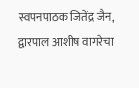स्वपनपाठक जितेंद्र जैन, द्वारपाल आशीष वागरेचा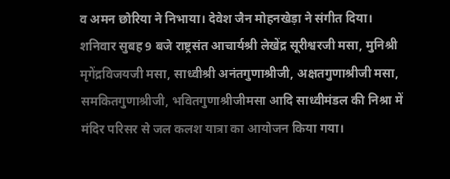व अमन छोरिया ने निभाया। देवेश जैन मोहनखेड़ा ने संगीत दिया।
शनिवार सुबह 9 बजे राष्ट्रसंत आचार्यश्री लेखेंद्र सूरीश्वरजी मसा, मुनिश्री मृगेंद्रविजयजी मसा, साध्वीश्री अनंतगुणाश्रीजी, अक्षतगुणाश्रीजी मसा, समकितगुणाश्रीजी, भवितगुणाश्रीजीमसा आदि साध्वीमंडल की निश्रा में मंदिर परिसर से जल कलश यात्रा का आयोजन किया गया।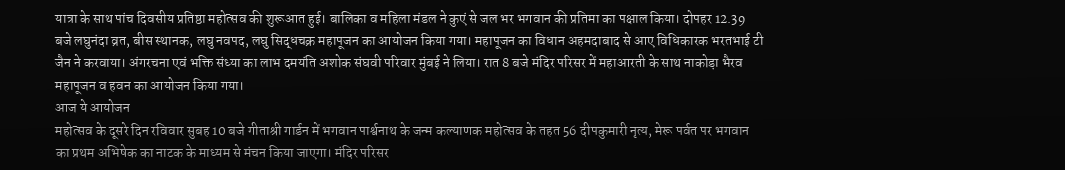यात्रा के साथ पांच दिवसीय प्रतिष्ठा महोत्सव की शुरूआत हुई। बालिका व महिला मंडल ने कुएं से जल भर भगवान की प्रतिमा का पक्षाल किया। दोपहर 12.39 बजे लघुनंदा व्रत, बीस स्थानक, लघु नवपद, लघु सिद्धचक्र महापूजन का आयोजन किया गया। महापूजन का विधान अहमदाबाद से आए विधिकारक भरतभाई टी जैन ने करवाया। अंगरचना एवं भक्ति संध्या का लाभ दमयंति अशोक संघवी परिवार मुंबई ने लिया। रात 8 बजे मंदिर परिसर में महाआरती के साथ नाकोड़ा भैरव महापूजन व हवन का आयोजन किया गया।
आज ये आयोजन
महोत्सव के दूसरे दिन रविवार सुबह 10 बजे गीताश्री गार्डन में भगवान पार्श्वनाथ के जन्म कल्याणक महोत्सव के तहत 56 दीपकुमारी नृत्य, मेरू पर्वत पर भगवान का प्रथम अभिषेक का नाटक के माध्यम से मंचन किया जाएगा। मंदिर परिसर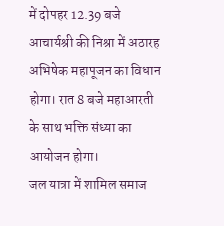में दोपहर 12.39 बजे आचार्यश्री की निश्रा में अठारह अभिषेक महापूजन का विधान होगा। रात 8 बजे महाआरती के साथ भक्ति संध्या का आयोजन होगा।
जल यात्रा में शामिल समाज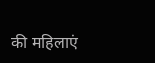की महिलाएं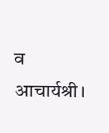व आचार्यश्री।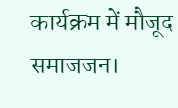कार्यक्रम में मौजूद समाजजन।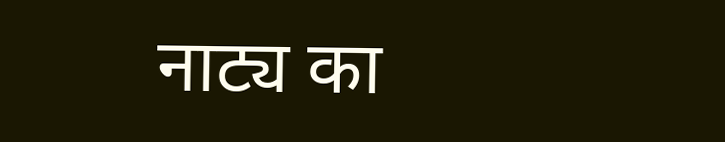नाट्य का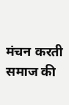मंचन करती समाज की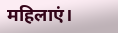महिलाएं।